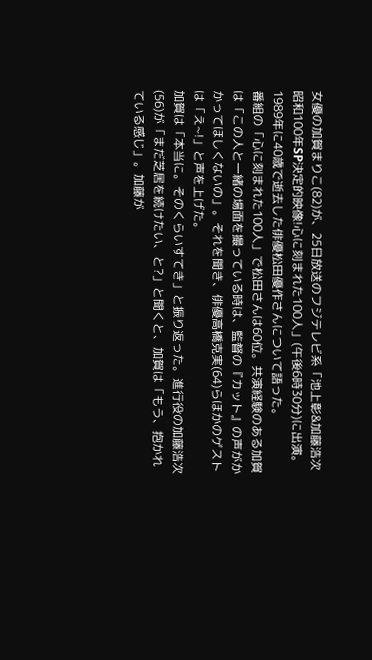女優の加賀まりこ(82)が、25日放送のフジテレビ系「池上彰&加藤浩次昭和100年SP決定的映像!心に刻まれた100人」(午後6時30分)に出演。1989年に40歳で逝去した俳優松田優作さんについて語った。
番組の「心に刻まれた100人」で松田さんは60位。共演経験のある加賀は「この人と一緒の場面を撮っている時は、監督の『カット』の声がかかってほしくないの」。それを聞き、俳優高橋克実(64)らほかのゲストは「え~!」と声を上げた。
加賀は「本当に。そのくらいすてき」と振り返った。進行役の加藤浩次(56)が「まだ芝居を続けたい、と?」と聞くと、加賀は「もう、抱かれている感じ」。加藤が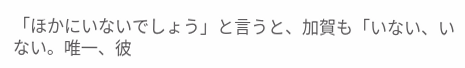「ほかにいないでしょう」と言うと、加賀も「いない、いない。唯一、彼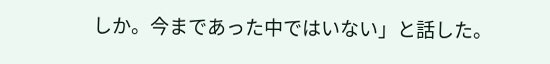しか。今まであった中ではいない」と話した。